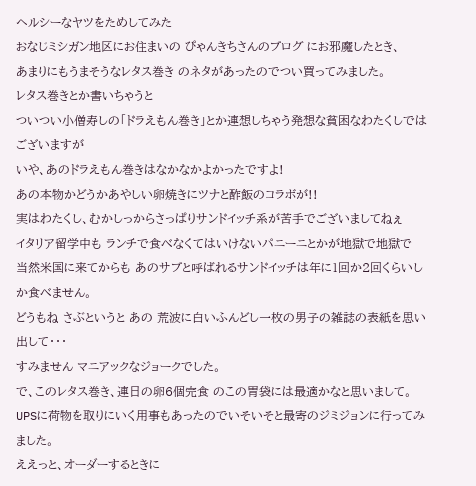ヘルシーなヤツをためしてみた
おなじミシガン地区にお住まいの ぴゃんきちさんのブログ にお邪魔したとき、
あまりにもうまそうなレタス巻き のネタがあったのでつい買ってみました。
レタス巻きとか書いちゃうと
ついつい小僧寿しの「ドラえもん巻き」とか連想しちゃう発想な貧困なわたくしではございますが
いや、あのドラえもん巻きはなかなかよかったですよ!
あの本物かどうかあやしい卵焼きにツナと酢飯のコラボが!!
実はわたくし、むかしっからさっぱりサンドイッチ系が苦手でございましてねぇ
イタリア留学中も ランチで食べなくてはいけないパニーニとかが地獄で地獄で
当然米国に来てからも あのサブと呼ばれるサンドイッチは年に1回か2回くらいしか食べません。
どうもね さぶというと あの 荒波に白いふんどし一枚の男子の雑誌の表紙を思い出して・・・
すみません マニアックなジョークでした。
で、このレタス巻き、連日の卵6個完食 のこの胃袋には最適かなと思いまして。
UPSに荷物を取りにいく用事もあったのでいそいそと最寄のジミジョンに行ってみました。
ええっと、オーダーするときに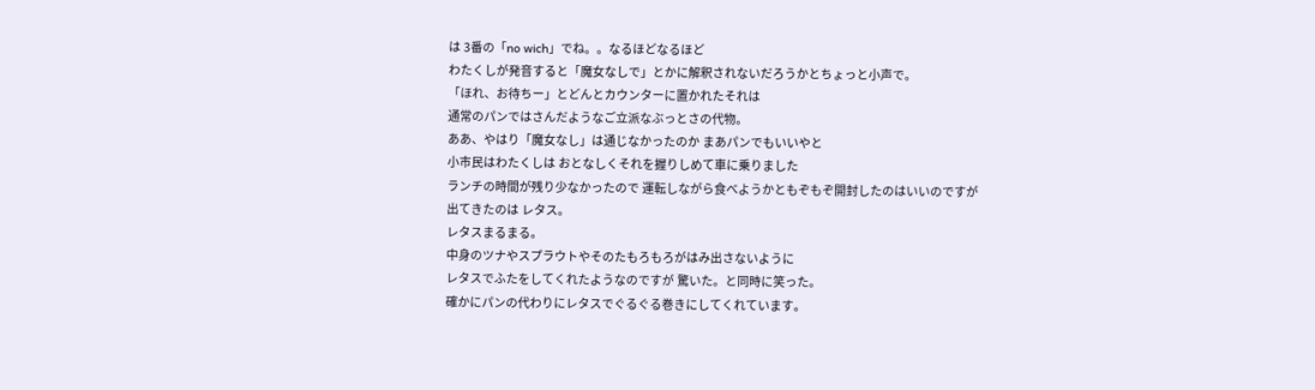は 3番の「no wich」でね。。なるほどなるほど
わたくしが発音すると「魔女なしで」とかに解釈されないだろうかとちょっと小声で。
「ほれ、お待ちー」とどんとカウンターに置かれたそれは
通常のパンではさんだようなご立派なぶっとさの代物。
ああ、やはり「魔女なし」は通じなかったのか まあパンでもいいやと
小市民はわたくしは おとなしくそれを握りしめて車に乗りました
ランチの時間が残り少なかったので 運転しながら食べようかともぞもぞ開封したのはいいのですが
出てきたのは レタス。
レタスまるまる。
中身のツナやスプラウトやそのたもろもろがはみ出さないように
レタスでふたをしてくれたようなのですが 驚いた。と同時に笑った。
確かにパンの代わりにレタスでぐるぐる巻きにしてくれています。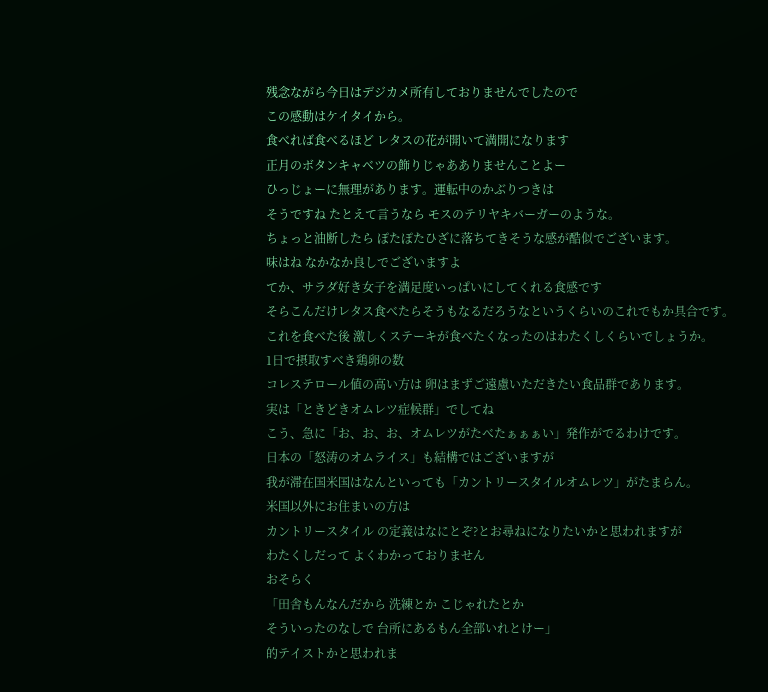残念ながら今日はデジカメ所有しておりませんでしたので
この感動はケイタイから。
食べれば食べるほど レタスの花が開いて満開になります
正月のボタンキャベツの飾りじゃあありませんことよー
ひっじょーに無理があります。運転中のかぶりつきは
そうですね たとえて言うなら モスのテリヤキバーガーのような。
ちょっと油断したら ぽたぽたひざに落ちてきそうな感が酷似でございます。
味はね なかなか良しでございますよ
てか、サラダ好き女子を満足度いっぱいにしてくれる食感です
そらこんだけレタス食べたらそうもなるだろうなというくらいのこれでもか具合です。
これを食べた後 激しくステーキが食べたくなったのはわたくしくらいでしょうか。
1日で摂取すべき鶏卵の数
コレステロール値の高い方は 卵はまずご遠慮いただきたい食品群であります。
実は「ときどきオムレツ症候群」でしてね
こう、急に「お、お、お、オムレツがたべたぁぁぁい」発作がでるわけです。
日本の「怒涛のオムライス」も結構ではございますが
我が滞在国米国はなんといっても「カントリースタイルオムレツ」がたまらん。
米国以外にお住まいの方は
カントリースタイル の定義はなにとぞ?とお尋ねになりたいかと思われますが
わたくしだって よくわかっておりません
おそらく
「田舎もんなんだから 洗練とか こじゃれたとか
そういったのなしで 台所にあるもん全部いれとけー」
的テイストかと思われま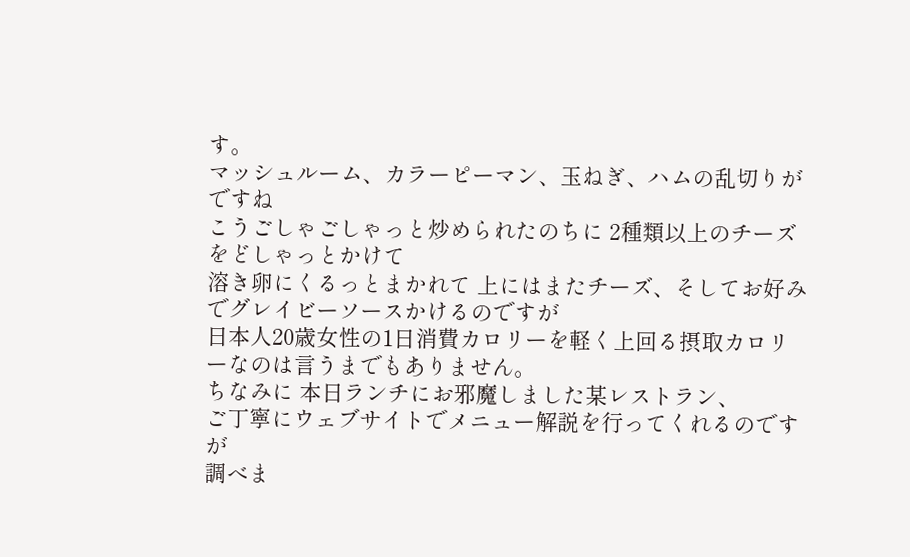す。
マッシュルーム、カラーピーマン、玉ねぎ、ハムの乱切りがですね
こうごしゃごしゃっと炒められたのちに 2種類以上のチーズをどしゃっとかけて
溶き卵にくるっとまかれて 上にはまたチーズ、そしてお好みでグレイビーソースかけるのですが
日本人20歳女性の1日消費カロリーを軽く上回る摂取カロリーなのは言うまでもありません。
ちなみに 本日ランチにお邪魔しました某レストラン、
ご丁寧にウェブサイトでメニュー解説を行ってくれるのですが
調べま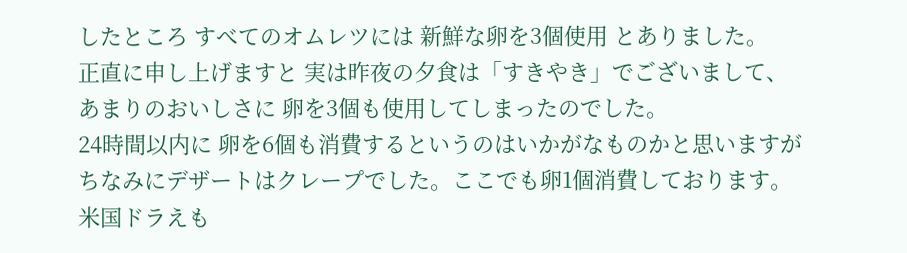したところ すべてのオムレツには 新鮮な卵を3個使用 とありました。
正直に申し上げますと 実は昨夜の夕食は「すきやき」でございまして、
あまりのおいしさに 卵を3個も使用してしまったのでした。
24時間以内に 卵を6個も消費するというのはいかがなものかと思いますが
ちなみにデザートはクレープでした。ここでも卵1個消費しております。
米国ドラえも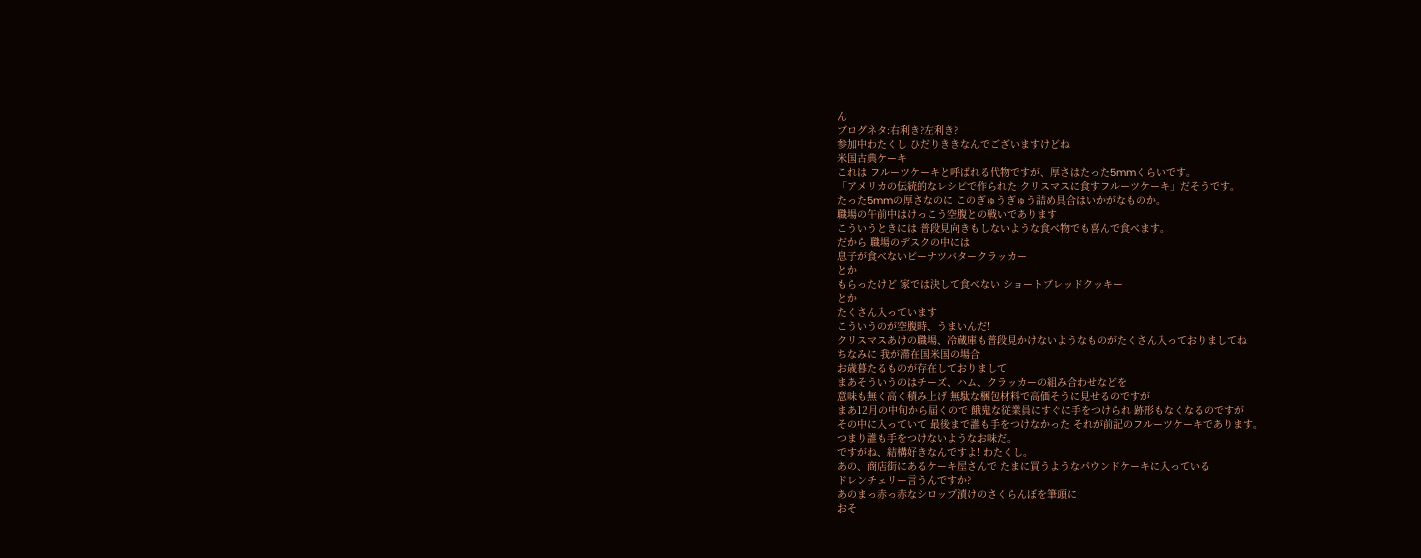ん
ブログネタ:右利き?左利き?
参加中わたくし ひだりききなんでございますけどね
米国古典ケーキ
これは フルーツケーキと呼ばれる代物ですが、厚さはたった5mmくらいです。
「アメリカの伝統的なレシピで作られた クリスマスに食すフルーツケーキ」だそうです。
たった5mmの厚さなのに このぎゅうぎゅう詰め具合はいかがなものか。
職場の午前中はけっこう空腹との戦いであります
こういうときには 普段見向きもしないような食べ物でも喜んで食べます。
だから 職場のデスクの中には
息子が食べないピーナツバタークラッカー
とか
もらったけど 家では決して食べない ショートブレッドクッキー
とか
たくさん入っています
こういうのが空腹時、うまいんだ!
クリスマスあけの職場、冷蔵庫も普段見かけないようなものがたくさん入っておりましてね
ちなみに 我が滞在国米国の場合
お歳暮たるものが存在しておりまして
まあそういうのはチーズ、ハム、クラッカーの組み合わせなどを
意味も無く高く積み上げ 無駄な梱包材料で高価そうに見せるのですが
まあ12月の中旬から届くので 餓鬼な従業員にすぐに手をつけられ 跡形もなくなるのですが
その中に入っていて 最後まで誰も手をつけなかった それが前記のフルーツケーキであります。
つまり誰も手をつけないようなお味だ。
ですがね、結構好きなんですよ! わたくし。
あの、商店街にあるケーキ屋さんで たまに買うようなパウンドケーキに入っている
ドレンチェリー言うんですか?
あのまっ赤っ赤なシロップ漬けのさくらんぼを筆頭に
おそ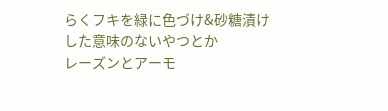らくフキを緑に色づけ&砂糖漬けした意味のないやつとか
レーズンとアーモ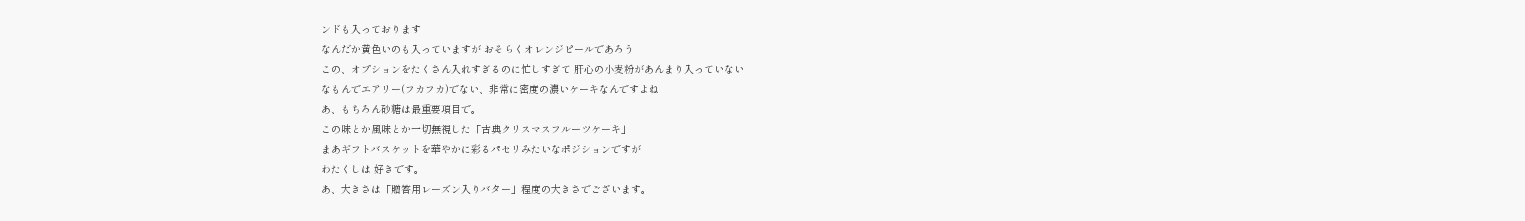ンドも入っております
なんだか黄色いのも入っていますが おそらくオレンジピールであろう
この、オプションをたくさん入れすぎるのに忙しすぎて 肝心の小麦粉があんまり入っていない
なもんでエアリー(フカフカ)でない、非常に密度の濃いケーキなんですよね
あ、もちろん砂糖は最重要項目で。
この味とか風味とか一切無視した「古典クリスマスフルーツケーキ」
まあギフトバスケットを華やかに彩るパセリみたいなポジションですが
わたくしは 好きです。
あ、大きさは「贈答用レーズン入りバター」程度の大きさでございます。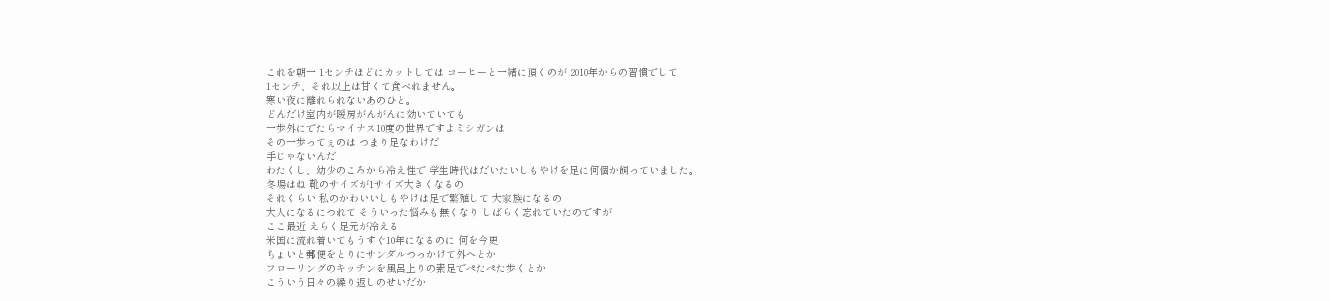これを朝一 1センチほどにカットしては コーヒーと一緒に頂くのが 2010年からの習慣でして
1センチ、それ以上は甘くて食べれません。
寒い夜に離れられないあのひと。
どんだけ室内が暖房がんがんに効いていても
一歩外にでたらマイナス10度の世界ですよミシガンは
その一歩ってぇのは つまり足なわけだ
手じゃないんだ
わたくし、幼少のころから冷え性で 学生時代はだいたいしもやけを足に何個か飼っていました。
冬場はね 靴のサイズが1サイズ大きくなるの
それくらい 私のかわいいしもやけは足で繁殖して 大家族になるの
大人になるにつれて そういった悩みも無くなり しばらく忘れていたのですが
ここ最近 えらく足元が冷える
米国に流れ着いてもうすぐ10年になるのに 何を今更
ちょいと郵便をとりにサンダルつっかけて外へとか
フローリングのキッチンを風呂上りの素足でぺたぺた歩くとか
こういう日々の繰り返しのせいだか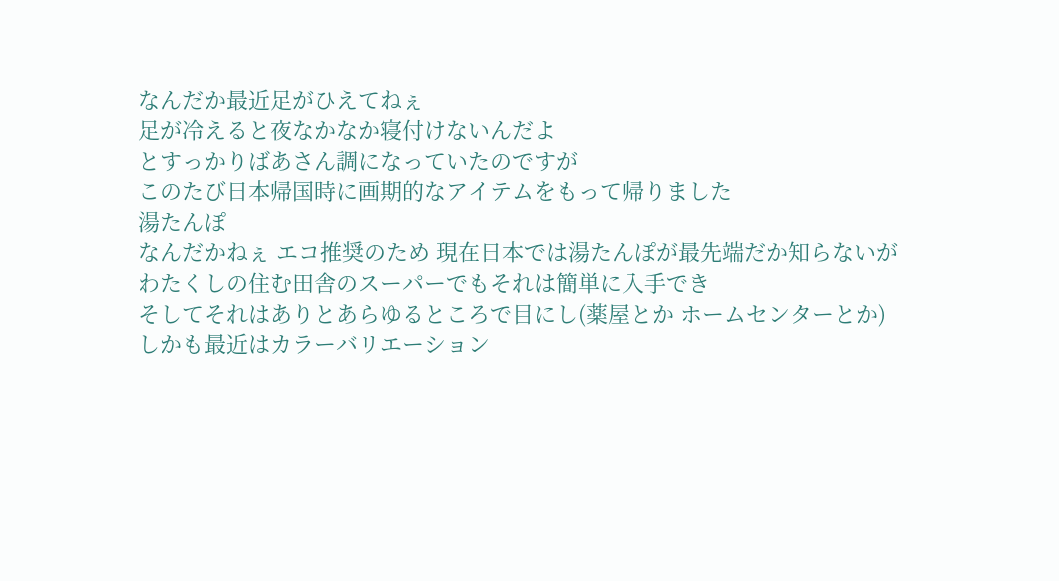なんだか最近足がひえてねぇ
足が冷えると夜なかなか寝付けないんだよ
とすっかりばあさん調になっていたのですが
このたび日本帰国時に画期的なアイテムをもって帰りました
湯たんぽ
なんだかねぇ エコ推奨のため 現在日本では湯たんぽが最先端だか知らないが
わたくしの住む田舎のスーパーでもそれは簡単に入手でき
そしてそれはありとあらゆるところで目にし(薬屋とか ホームセンターとか)
しかも最近はカラーバリエーション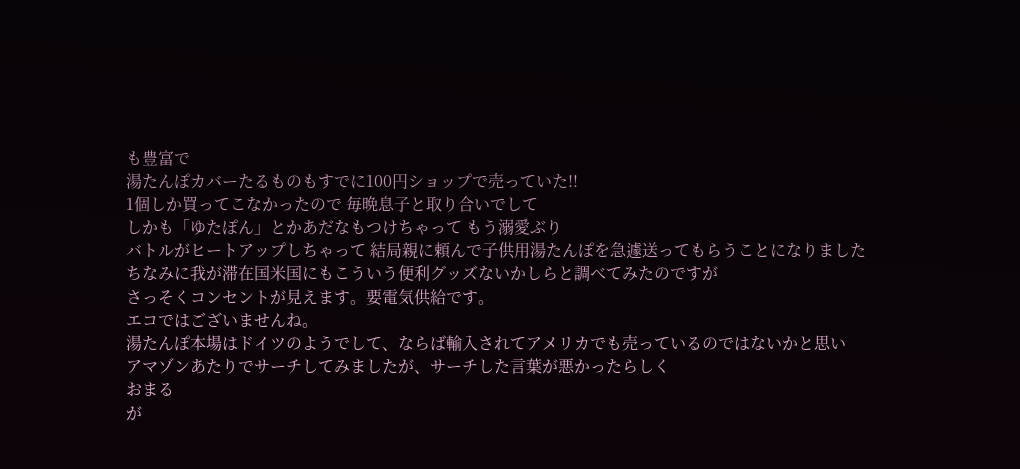も豊富で
湯たんぽカバーたるものもすでに100円ショップで売っていた!!
1個しか買ってこなかったので 毎晩息子と取り合いでして
しかも「ゆたぽん」とかあだなもつけちゃって もう溺愛ぶり
バトルがヒートアップしちゃって 結局親に頼んで子供用湯たんぽを急遽送ってもらうことになりました
ちなみに我が滞在国米国にもこういう便利グッズないかしらと調べてみたのですが
さっそくコンセントが見えます。要電気供給です。
エコではございませんね。
湯たんぽ本場はドイツのようでして、ならば輸入されてアメリカでも売っているのではないかと思い
アマゾンあたりでサーチしてみましたが、サーチした言葉が悪かったらしく
おまる
が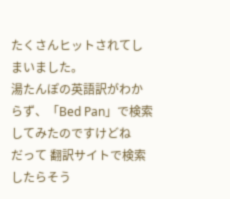たくさんヒットされてしまいました。
湯たんぽの英語訳がわからず、「Bed Pan」で検索してみたのですけどね
だって 翻訳サイトで検索したらそう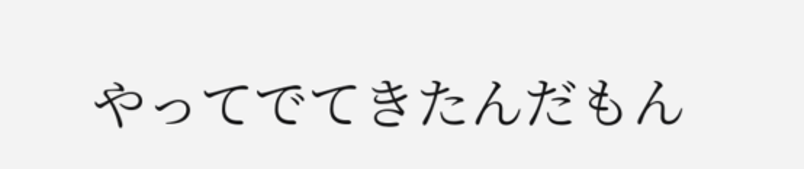やってでてきたんだもん